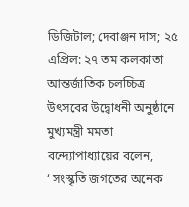ডিজিটাল; দেবাঞ্জন দাস; ২৫ এপ্রিল: ২৭ তম কলকাতা আন্তর্জাতিক চলচ্চিত্র উৎসবের উদ্বোধনী অনুষ্ঠানে মুখ্যমন্ত্রী মমতা বন্দ্যোপাধ্যায়ের বলেন,
‘ সংস্কৃতি জগতের অনেক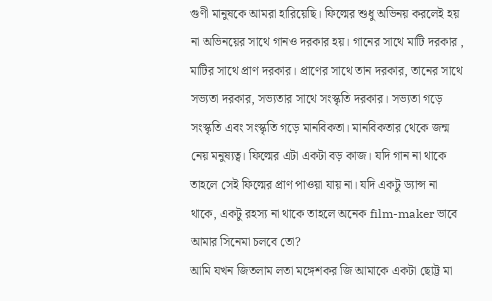গুণী মানুষকে আমরা হারিয়েছি। ফিল্মের শুধু অভিনয় করলেই হয় না অভিনয়ের সাথে গানও দরকার হয়। গানের সাথে মাটি দরকার , মাটির সাথে প্রাণ দরকার। প্রাণের সাথে তান দরকার, তানের সাথে সভ্যতা দরকার, সভ্যতার সাথে সংস্কৃতি দরকার। সভ্যতা গড়ে সংস্কৃতি এবং সংস্কৃতি গড়ে মানবিকতা। মানবিকতার থেকে জন্ম নেয় মনুষ্যত্ব। ফিল্মের এটা একটা বড় কাজ। যদি গান না থাকে তাহলে সেই ফিল্মের প্রাণ পাওয়া যায় না। যদি একটু ড্যান্স না থাকে, একটু রহস্য না থাকে তাহলে অনেক film-maker ভাবে আমার সিনেমা চলবে তো?
আমি যখন জিতলাম লতা মঙ্গেশকর জি আমাকে একটা ছোট্ট মা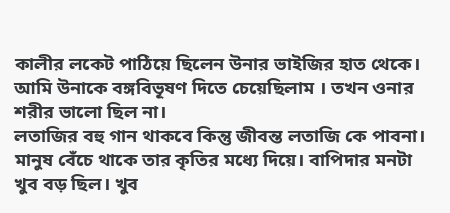কালীর লকেট পাঠিয়ে ছিলেন উনার ভাইজির হাত থেকে। আমি উনাকে বঙ্গবিভূষণ দিতে চেয়েছিলাম । তখন ওনার শরীর ভালো ছিল না।
লতাজির বহু গান থাকবে কিন্তু জীবন্ত লতাজি কে পাবনা। মানুষ বেঁচে থাকে তার কৃতির মধ্যে দিয়ে। বাপিদার মনটা খুব বড় ছিল। খুব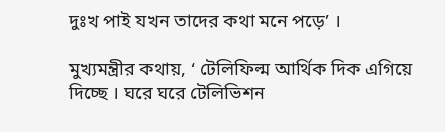দুঃখ পাই যখন তাদের কথা মনে পড়ে’ ।

মুখ্যমন্ত্রীর কথায়, ‘ টেলিফিল্ম আর্থিক দিক এগিয়ে দিচ্ছে । ঘরে ঘরে টেলিভিশন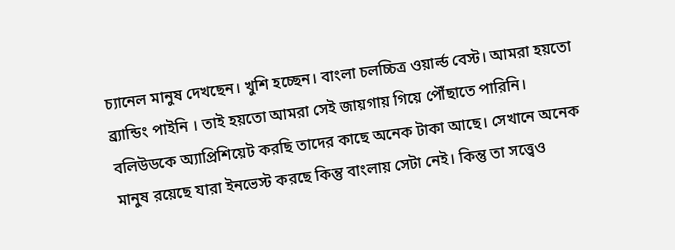চ্যানেল মানুষ দেখছেন। খুশি হচ্ছেন। বাংলা চলচ্চিত্র ওয়ার্ল্ড বেস্ট। আমরা হয়তো ব্র্যান্ডিং পাইনি । তাই হয়তো আমরা সেই জায়গায় গিয়ে পৌঁছাতে পারিনি। বলিউডকে অ্যাপ্রিশিয়েট করছি তাদের কাছে অনেক টাকা আছে। সেখানে অনেক মানুষ রয়েছে যারা ইনভেস্ট করছে কিন্তু বাংলায় সেটা নেই। কিন্তু তা সত্ত্বেও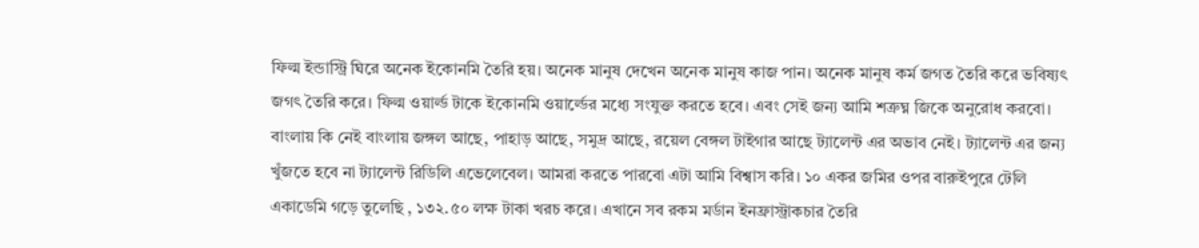ফিল্ম ইন্ডাস্ট্রি ঘিরে অনেক ইকোনমি তৈরি হয়। অনেক মানুষ দেখেন অনেক মানুষ কাজ পান। অনেক মানুষ কর্ম জগত তৈরি করে ভবিষ্যৎ জগৎ তৈরি করে। ফিল্ম ওয়ার্ল্ড টাকে ইকোনমি ওয়ার্ল্ডের মধ্যে সংযুক্ত করতে হবে। এবং সেই জন্য আমি শত্রুঘ্ন জিকে অনুরোধ করবো।
বাংলায় কি নেই বাংলায় জঙ্গল আছে, পাহাড় আছে, সমুদ্র আছে, রয়েল বেঙ্গল টাইগার আছে ট্যালেন্ট এর অভাব নেই। ট্যালেন্ট এর জন্য খুঁজতে হবে না ট্যালেন্ট রিডিলি এভেলেবেল। আমরা করতে পারবো এটা আমি বিশ্বাস করি। ১০ একর জমির ওপর বারুইপুরে টেলি একাডেমি গড়ে তুলেছি , ১৩২.৫০ লক্ষ টাকা খরচ করে। এখানে সব রকম মর্ডান ইনফ্রাস্ট্রাকচার তৈরি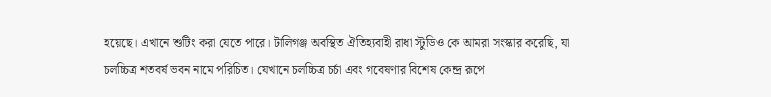হয়েছে। এখানে শুটিং করা যেতে পারে। টালিগঞ্জ অবস্থিত ঐতিহ্যবাহী রাধা স্টুডিও কে আমরা সংস্কার করেছি, যা চলচ্চিত্র শতবর্ষ ভবন নামে পরিচিত। যেখানে চলচ্চিত্র চর্চা এবং গবেষণার বিশেষ কেন্দ্র রূপে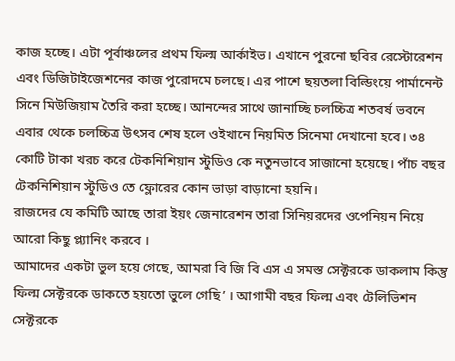কাজ হচ্ছে। এটা পূর্বাঞ্চলের প্রথম ফিল্ম আর্কাইভ। এখানে পুরনো ছবির রেস্টোরেশন এবং ডিজিটাইজেশনের কাজ পুরোদমে চলছে। এর পাশে ছয়তলা বিল্ডিংয়ে পার্মানেন্ট সিনে মিউজিয়াম তৈরি করা হচ্ছে। আনন্দের সাথে জানাচ্ছি চলচ্চিত্র শতবর্ষ ভবনে এবার থেকে চলচ্চিত্র উৎসব শেষ হলে ওইখানে নিয়মিত সিনেমা দেখানো হবে। ৩৪ কোটি টাকা খরচ করে টেকনিশিয়ান স্টুডিও কে নতুনভাবে সাজানো হয়েছে। পাঁচ বছর টেকনিশিয়ান স্টুডিও তে ফ্লোরের কোন ভাড়া বাড়ানো হয়নি।
রাজদের যে কমিটি আছে তারা ইয়ং জেনারেশন তারা সিনিয়রদের ওপেনিয়ন নিয়ে আরো কিছু প্ল্যানিং করবে ।
আমাদের একটা ভুল হয়ে গেছে, আমরা বি জি বি এস এ সমস্ত সেক্টরকে ডাকলাম কিন্তু ফিল্ম সেক্টরকে ডাকতে হয়তো ভুলে গেছি’ । আগামী বছর ফিল্ম এবং টেলিভিশন সেক্টরকে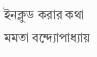ইনক্লুড করার কথা মমতা বন্দ্যোপাধ্যায়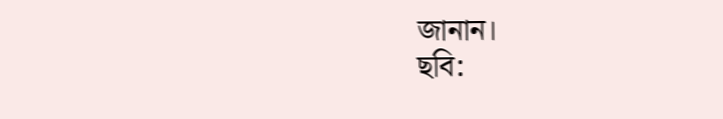জানান।
ছবি: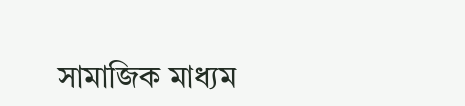সামাজিক মাধ্যম